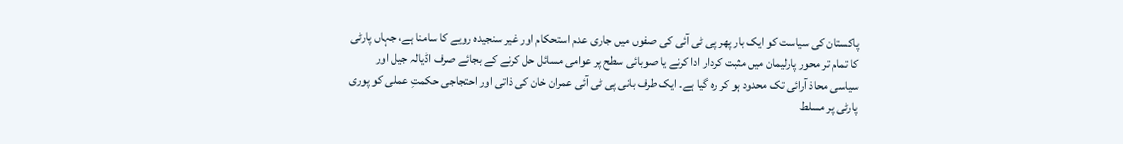پاکستان کی سیاست کو ایک بار پھر پی ٹی آئی کی صفوں میں جاری عدم استحکام اور غیر سنجیدہ رویے کا سامنا ہے، جہاں پارٹی کا تمام تر محور پارلیمان میں مثبت کردار ادا کرنے یا صوبائی سطح پر عوامی مسائل حل کرنے کے بجائے صرف اڈیالہ جیل اور سیاسی محاذ آرائی تک محدود ہو کر رہ گیا ہے۔ ایک طرف بانی پی ٹی آئی عمران خان کی ذاتی اور احتجاجی حکمتِ عملی کو پوری پارٹی پر مسلط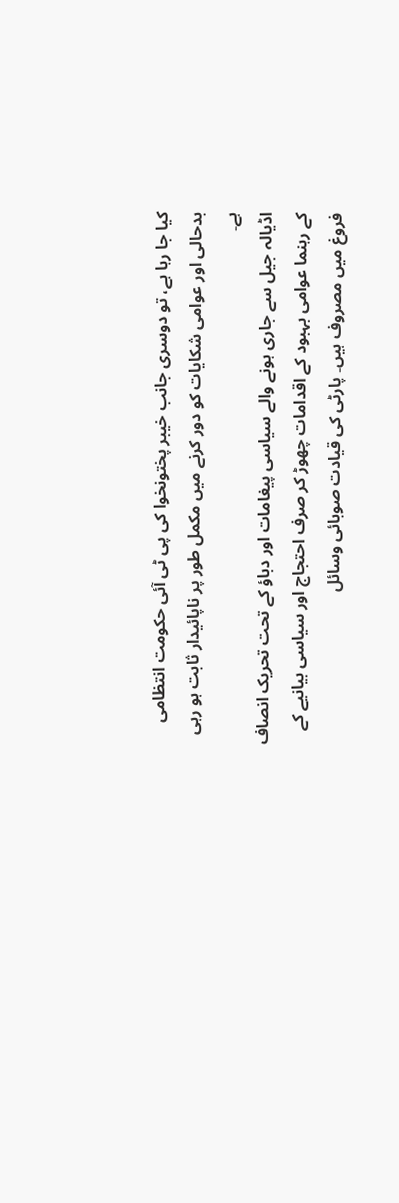کیا جا رہا ہے، تو دوسری جانب خیبر پختونخوا کی پی ٹی آئی حکومت انتظامی بدحالی اور عوامی شکایات کو دور کرنے میں مکمل طور پر ناپائیدار ثابت ہو رہی ہے۔
اڈیالہ جیل سے جاری ہونے والے سیاسی پیغامات اور دباؤ کے تحت تحریک انصاف کے رہنما عوامی بہبود کے اقدامات چھوڑ کر صرف احتجاج اور سیاسی بیانیے کے فروغ میں مصروف ہیں۔ پارٹی کی قیادت صوبائی وسائل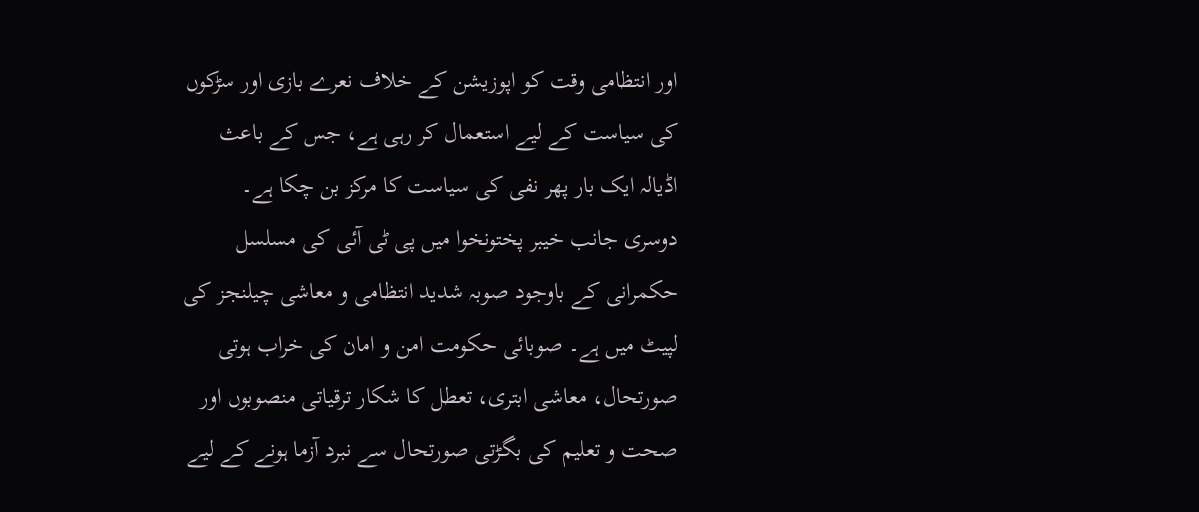اور انتظامی وقت کو اپوزیشن کے خلاف نعرے بازی اور سڑکوں کی سیاست کے لیے استعمال کر رہی ہے، جس کے باعث اڈیالہ ایک بار پھر نفی کی سیاست کا مرکز بن چکا ہے۔
دوسری جانب خیبر پختونخوا میں پی ٹی آئی کی مسلسل حکمرانی کے باوجود صوبہ شدید انتظامی و معاشی چیلنجز کی لپیٹ میں ہے۔ صوبائی حکومت امن و امان کی خراب ہوتی صورتحال، معاشی ابتری، تعطل کا شکار ترقیاتی منصوبوں اور صحت و تعلیم کی بگڑتی صورتحال سے نبرد آزما ہونے کے لیے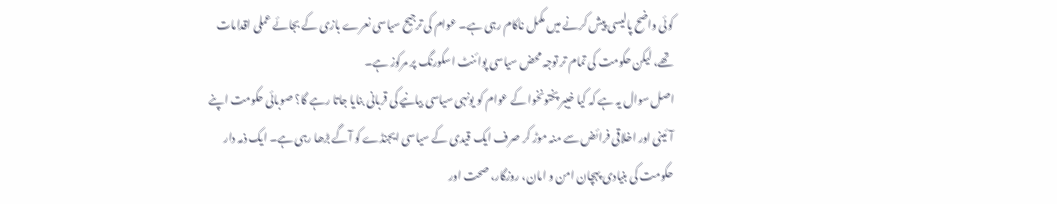کوئی واضح پالیسی پیش کرنے میں مکمل ناکام رہی ہے۔ عوام کی ترجیح سیاسی نعرے بازی کے بجائے عملی اقدامات تھے، لیکن حکومت کی تمام تر توجہ محض سیاسی پوائنٹ اسکورنگ پر مرکوز ہے۔
اصل سوال یہ ہے کہ کیا خیبر پختونخوا کے عوام کو یونہی سیاسی بیانیے کی قربانی بنایا جاتا رہے گا؟ صوبائی حکومت اپنے آئینی اور اخلاقی فرائض سے منہ موڑ کر صرف ایک قیدی کے سیاسی ایجنڈے کو آگے بڑھا رہی ہے۔ ایک ذمہ دار حکومت کی بنیادی پہچان امن و امان، روزگار، صحت اور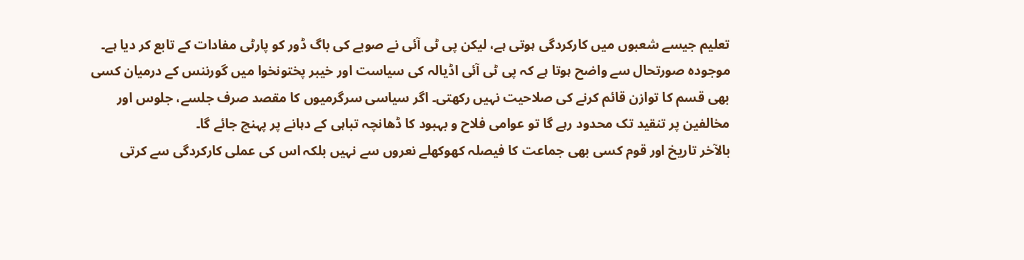تعلیم جیسے شعبوں میں کارکردگی ہوتی ہے، لیکن پی ٹی آئی نے صوبے کی باگ ڈور کو پارٹی مفادات کے تابع کر دیا ہے۔
موجودہ صورتحال سے واضح ہوتا ہے کہ پی ٹی آئی اڈیالہ کی سیاست اور خیبر پختونخوا میں گورننس کے درمیان کسی بھی قسم کا توازن قائم کرنے کی صلاحیت نہیں رکھتی۔ اگر سیاسی سرگرمیوں کا مقصد صرف جلسے، جلوس اور مخالفین پر تنقید تک محدود رہے گا تو عوامی فلاح و بہبود کا ڈھانچہ تباہی کے دہانے پر پہنچ جائے گا۔
بالآخر تاریخ اور قوم کسی بھی جماعت کا فیصلہ کھوکھلے نعروں سے نہیں بلکہ اس کی عملی کارکردگی سے کرتی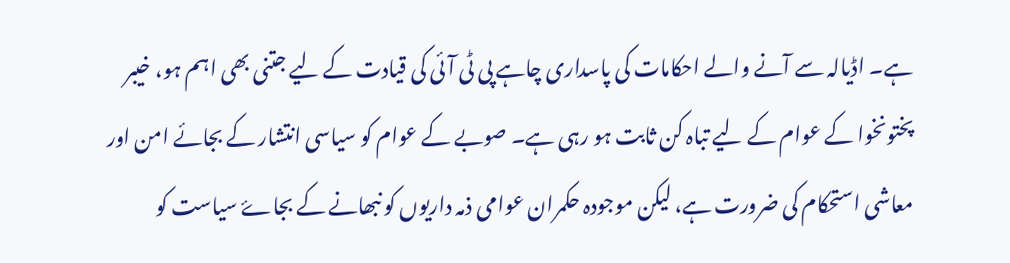ہے۔ اڈیالہ سے آنے والے احکامات کی پاسداری چاہے پی ٹی آئی کی قیادت کے لیے جتنی بھی اہم ہو، خیبر پختونخوا کے عوام کے لیے تباہ کن ثابت ہو رہی ہے۔ صوبے کے عوام کو سیاسی انتشار کے بجائے امن اور معاشی استحکام کی ضرورت ہے، لیکن موجودہ حکمران عوامی ذمہ داریوں کو نبھانے کے بجاۓ سیاست کو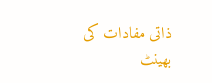ذاتی مفادات کی بھینٹ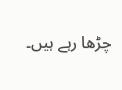چڑھا رہے ہیں۔